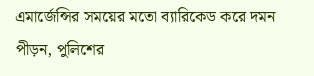এমার্জেন্সির সময়ের মতো ব্যারিকেড করে দমন পীড়ন, পুলিশের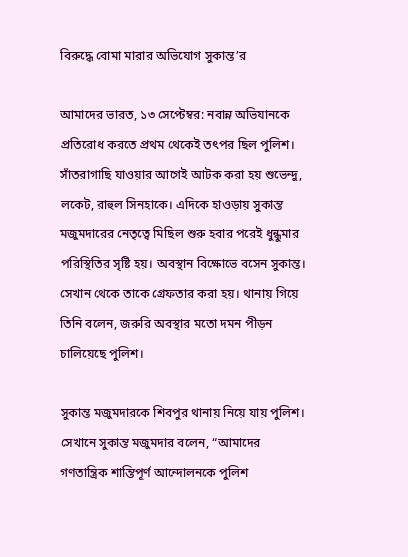বিরুদ্ধে বোমা মারার অভিযোগ সুকান্ত’র

আমাদের ভারত, ১৩ সেপ্টেম্বর: নবান্ন অভিযানকে প্রতিরোধ করতে প্রথম থেকেই তৎপর ছিল পুলিশ। সাঁতরাগাছি যাওয়ার আগেই আটক করা হয় শুভেন্দু, লকেট, রাহুল সিনহাকে। এদিকে হাওড়ায় সুকান্ত মজুমদারের নেতৃত্বে মিছিল শুরু হবার পরেই ধুন্ধুমার পরিস্থিতির সৃষ্টি হয়। অবস্থান বিক্ষোভে বসেন সুকান্ত। সেখান থেকে তাকে গ্রেফতার করা হয়। থানায় গিয়ে তিনি বলেন, জরুরি অবস্থার মতো দমন পীড়ন চালিয়েছে পুলিশ।

সুকান্ত মজুমদারকে শিবপুর থানায় নিয়ে যায় পুলিশ। সেখানে সুকান্ত মজুমদার বলেন, “আমাদের গণতান্ত্রিক শান্তিপূর্ণ আন্দোলনকে পুলিশ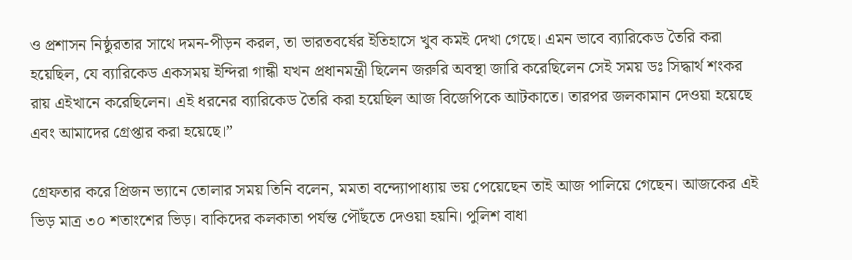ও প্রশাসন নিষ্ঠুরতার সাথে দমন-পীড়ন করল, তা ভারতবর্ষের ইতিহাসে খুব কমই দেখা গেছে। এমন ভাবে ব্যারিকেড তৈরি করা হয়েছিল, যে ব্যারিকেড একসময় ইন্দিরা গান্ধী যখন প্রধানমন্ত্রী ছিলেন জরুরি অবস্থা জারি করেছিলেন সেই সময় ডঃ সিদ্ধার্থ শংকর রায় এইখানে করেছিলেন। এই ধরনের ব্যারিকেড তৈরি করা হয়েছিল আজ বিজেপিকে আটকাতে। তারপর জলকামান দেওয়া হয়েছে এবং আমাদের গ্রেপ্তার করা হয়েছে।”

গ্রেফতার করে প্রিজন ভ্যানে তোলার সময় তিনি বলেন, মমতা বন্দ্যোপাধ্যায় ভয় পেয়েছেন তাই আজ পালিয়ে গেছেন। আজকের এই ভিড় মাত্র ৩০ শতাংশের ভিড়। বাকিদের কলকাতা পর্যন্ত পৌঁছতে দেওয়া হয়নি। পুলিশ বাধা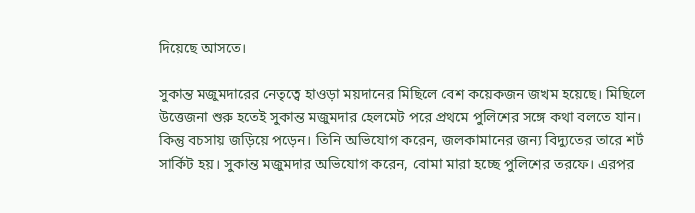দিয়েছে আসতে।

সুকান্ত মজুমদারের নেতৃত্বে হাওড়া ময়দানের মিছিলে বেশ কয়েকজন জখম হয়েছে। মিছিলে উত্তেজনা শুরু হতেই সুকান্ত মজুমদার হেলমেট পরে প্রথমে পুলিশের সঙ্গে কথা বলতে যান। কিন্তু বচসায় জড়িয়ে পড়েন। তিনি অভিযোগ করেন, জলকামানের জন্য বিদ্যুতের তারে শর্ট সার্কিট হয়। সুকান্ত মজুমদার অভিযোগ করেন, বোমা মারা হচ্ছে পুলিশের তরফে। এরপর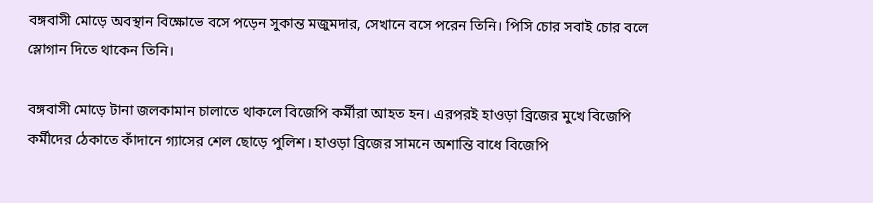বঙ্গবাসী মোড়ে অবস্থান বিক্ষোভে বসে পড়েন সুকান্ত মজুমদার, সেখানে বসে পরেন তিনি। পিসি চোর সবাই চোর বলে স্লোগান দিতে থাকেন তিনি।

বঙ্গবাসী মোড়ে টানা জলকামান চালাতে থাকলে বিজেপি কর্মীরা আহত হন। এরপরই হাওড়া ব্রিজের মুখে বিজেপি কর্মীদের ঠেকাতে কাঁদানে গ্যাসের শেল ছোড়ে পুলিশ। হাওড়া ব্রিজের সামনে অশান্তি বাধে বিজেপি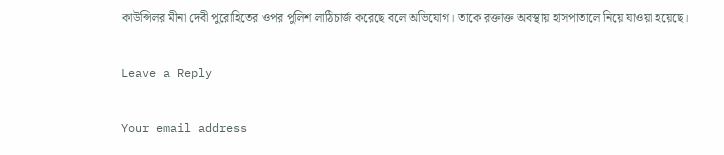কাউন্সিলর মীনা দেবী পুরোহিতের ওপর পুলিশ লাঠিচার্জ করেছে বলে অভিযোগ। তাকে রক্তাক্ত অবস্থায় হাসপাতালে নিয়ে যাওয়া হয়েছে।

Leave a Reply

Your email address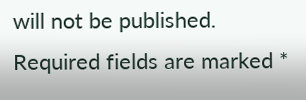will not be published. Required fields are marked *